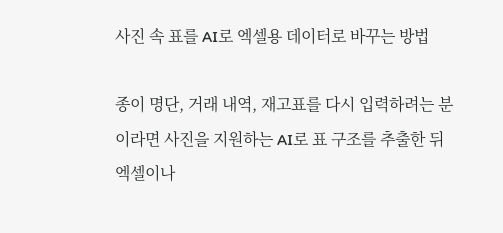사진 속 표를 AI로 엑셀용 데이터로 바꾸는 방법

종이 명단, 거래 내역, 재고표를 다시 입력하려는 분이라면 사진을 지원하는 AI로 표 구조를 추출한 뒤 엑셀이나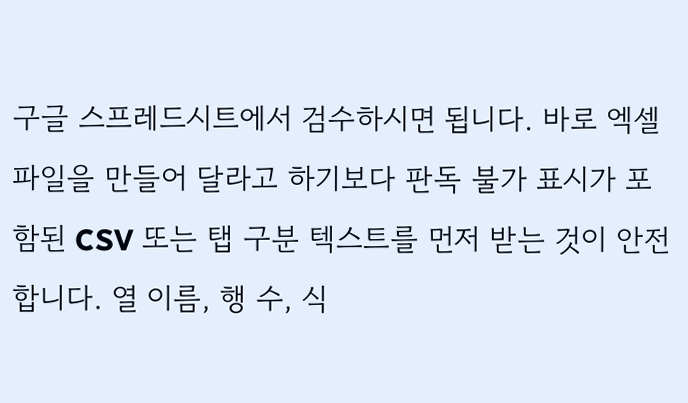구글 스프레드시트에서 검수하시면 됩니다. 바로 엑셀 파일을 만들어 달라고 하기보다 판독 불가 표시가 포함된 CSV 또는 탭 구분 텍스트를 먼저 받는 것이 안전합니다. 열 이름, 행 수, 식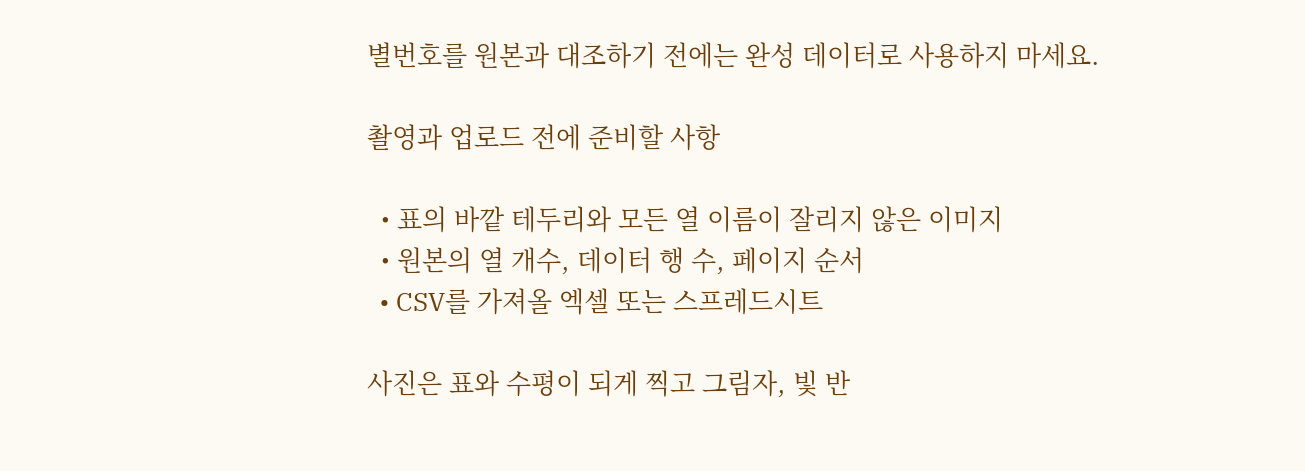별번호를 원본과 대조하기 전에는 완성 데이터로 사용하지 마세요.

촬영과 업로드 전에 준비할 사항

  • 표의 바깥 테두리와 모든 열 이름이 잘리지 않은 이미지
  • 원본의 열 개수, 데이터 행 수, 페이지 순서
  • CSV를 가져올 엑셀 또는 스프레드시트

사진은 표와 수평이 되게 찍고 그림자, 빛 반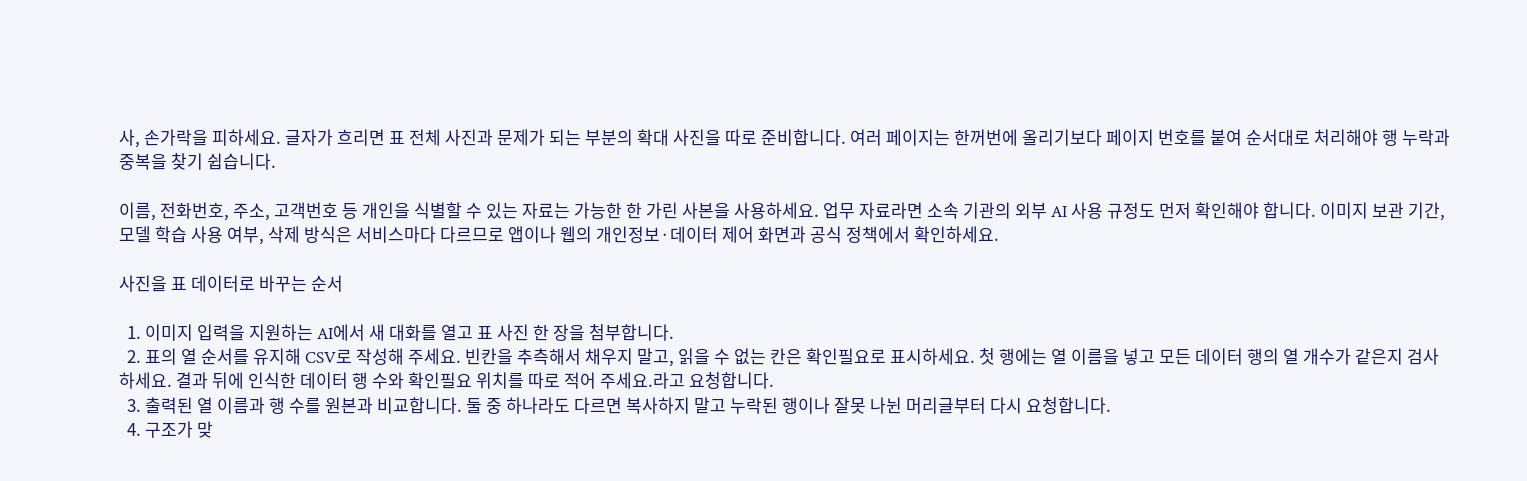사, 손가락을 피하세요. 글자가 흐리면 표 전체 사진과 문제가 되는 부분의 확대 사진을 따로 준비합니다. 여러 페이지는 한꺼번에 올리기보다 페이지 번호를 붙여 순서대로 처리해야 행 누락과 중복을 찾기 쉽습니다.

이름, 전화번호, 주소, 고객번호 등 개인을 식별할 수 있는 자료는 가능한 한 가린 사본을 사용하세요. 업무 자료라면 소속 기관의 외부 AI 사용 규정도 먼저 확인해야 합니다. 이미지 보관 기간, 모델 학습 사용 여부, 삭제 방식은 서비스마다 다르므로 앱이나 웹의 개인정보·데이터 제어 화면과 공식 정책에서 확인하세요.

사진을 표 데이터로 바꾸는 순서

  1. 이미지 입력을 지원하는 AI에서 새 대화를 열고 표 사진 한 장을 첨부합니다.
  2. 표의 열 순서를 유지해 CSV로 작성해 주세요. 빈칸을 추측해서 채우지 말고, 읽을 수 없는 칸은 확인필요로 표시하세요. 첫 행에는 열 이름을 넣고 모든 데이터 행의 열 개수가 같은지 검사하세요. 결과 뒤에 인식한 데이터 행 수와 확인필요 위치를 따로 적어 주세요.라고 요청합니다.
  3. 출력된 열 이름과 행 수를 원본과 비교합니다. 둘 중 하나라도 다르면 복사하지 말고 누락된 행이나 잘못 나뉜 머리글부터 다시 요청합니다.
  4. 구조가 맞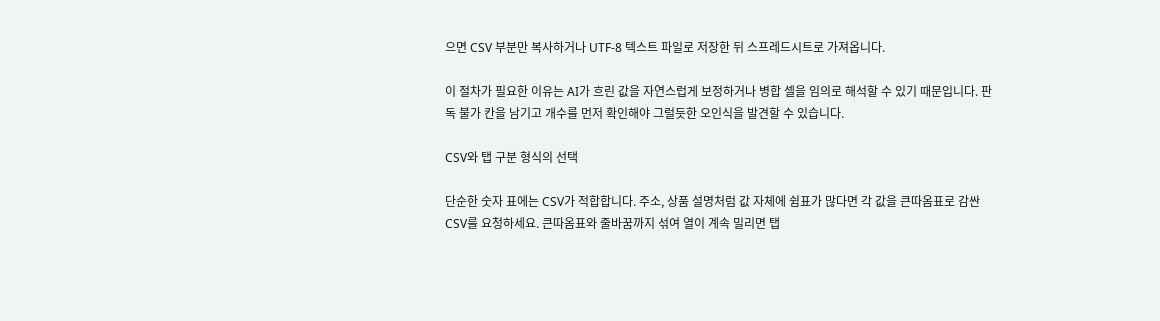으면 CSV 부분만 복사하거나 UTF-8 텍스트 파일로 저장한 뒤 스프레드시트로 가져옵니다.

이 절차가 필요한 이유는 AI가 흐린 값을 자연스럽게 보정하거나 병합 셀을 임의로 해석할 수 있기 때문입니다. 판독 불가 칸을 남기고 개수를 먼저 확인해야 그럴듯한 오인식을 발견할 수 있습니다.

CSV와 탭 구분 형식의 선택

단순한 숫자 표에는 CSV가 적합합니다. 주소, 상품 설명처럼 값 자체에 쉼표가 많다면 각 값을 큰따옴표로 감싼 CSV를 요청하세요. 큰따옴표와 줄바꿈까지 섞여 열이 계속 밀리면 탭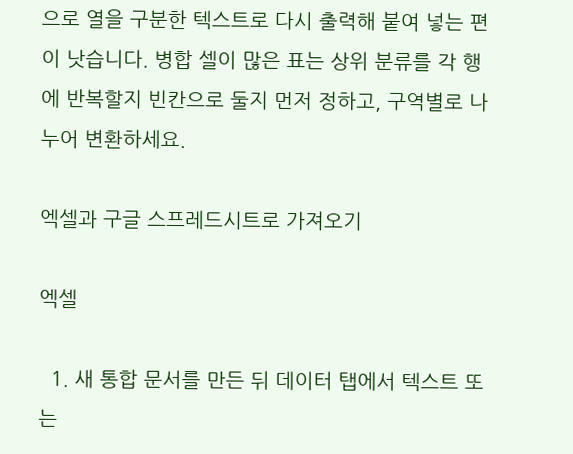으로 열을 구분한 텍스트로 다시 출력해 붙여 넣는 편이 낫습니다. 병합 셀이 많은 표는 상위 분류를 각 행에 반복할지 빈칸으로 둘지 먼저 정하고, 구역별로 나누어 변환하세요.

엑셀과 구글 스프레드시트로 가져오기

엑셀

  1. 새 통합 문서를 만든 뒤 데이터 탭에서 텍스트 또는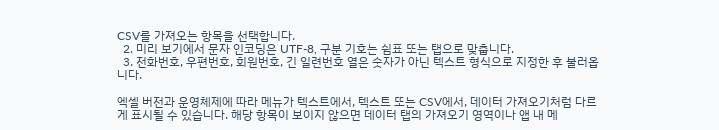CSV를 가져오는 항목을 선택합니다.
  2. 미리 보기에서 문자 인코딩은 UTF-8, 구분 기호는 쉼표 또는 탭으로 맞춥니다.
  3. 전화번호, 우편번호, 회원번호, 긴 일련번호 열은 숫자가 아닌 텍스트 형식으로 지정한 후 불러옵니다.

엑셀 버전과 운영체제에 따라 메뉴가 텍스트에서, 텍스트 또는 CSV에서, 데이터 가져오기처럼 다르게 표시될 수 있습니다. 해당 항목이 보이지 않으면 데이터 탭의 가져오기 영역이나 앱 내 메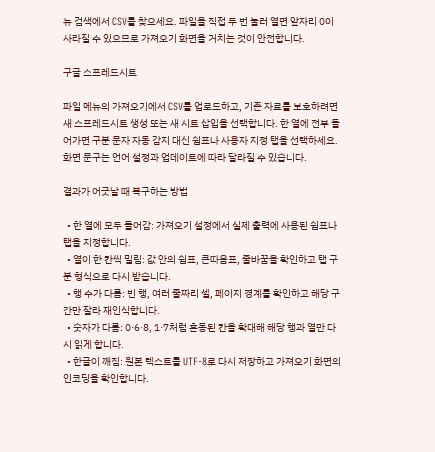뉴 검색에서 CSV를 찾으세요. 파일을 직접 두 번 눌러 열면 앞자리 0이 사라질 수 있으므로 가져오기 화면을 거치는 것이 안전합니다.

구글 스프레드시트

파일 메뉴의 가져오기에서 CSV를 업로드하고, 기존 자료를 보호하려면 새 스프레드시트 생성 또는 새 시트 삽입을 선택합니다. 한 열에 전부 들어가면 구분 문자 자동 감지 대신 쉼표나 사용자 지정 탭을 선택하세요. 화면 문구는 언어 설정과 업데이트에 따라 달라질 수 있습니다.

결과가 어긋날 때 복구하는 방법

  • 한 열에 모두 들어감: 가져오기 설정에서 실제 출력에 사용된 쉼표나 탭을 지정합니다.
  • 열이 한 칸씩 밀림: 값 안의 쉼표, 큰따옴표, 줄바꿈을 확인하고 탭 구분 형식으로 다시 받습니다.
  • 행 수가 다름: 빈 행, 여러 줄짜리 셀, 페이지 경계를 확인하고 해당 구간만 잘라 재인식합니다.
  • 숫자가 다름: 0·6·8, 1·7처럼 혼동된 칸을 확대해 해당 행과 열만 다시 읽게 합니다.
  • 한글이 깨짐: 원본 텍스트를 UTF-8로 다시 저장하고 가져오기 화면의 인코딩을 확인합니다.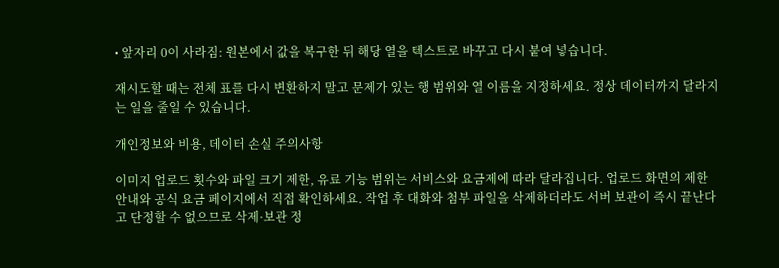• 앞자리 0이 사라짐: 원본에서 값을 복구한 뒤 해당 열을 텍스트로 바꾸고 다시 붙여 넣습니다.

재시도할 때는 전체 표를 다시 변환하지 말고 문제가 있는 행 범위와 열 이름을 지정하세요. 정상 데이터까지 달라지는 일을 줄일 수 있습니다.

개인정보와 비용, 데이터 손실 주의사항

이미지 업로드 횟수와 파일 크기 제한, 유료 기능 범위는 서비스와 요금제에 따라 달라집니다. 업로드 화면의 제한 안내와 공식 요금 페이지에서 직접 확인하세요. 작업 후 대화와 첨부 파일을 삭제하더라도 서버 보관이 즉시 끝난다고 단정할 수 없으므로 삭제·보관 정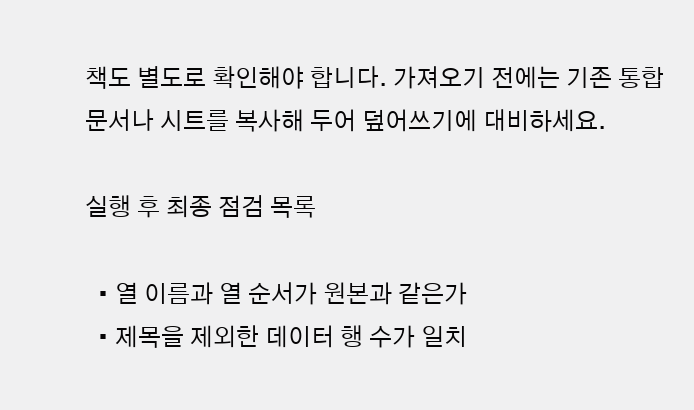책도 별도로 확인해야 합니다. 가져오기 전에는 기존 통합 문서나 시트를 복사해 두어 덮어쓰기에 대비하세요.

실행 후 최종 점검 목록

  • 열 이름과 열 순서가 원본과 같은가
  • 제목을 제외한 데이터 행 수가 일치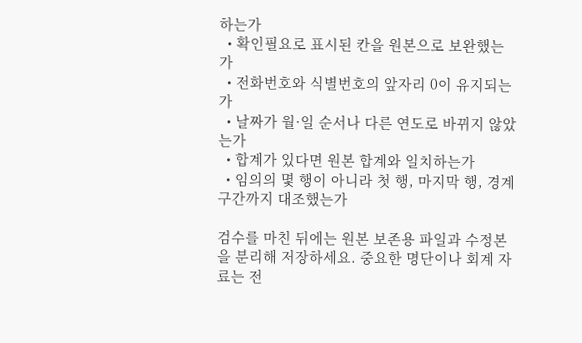하는가
  • 확인필요로 표시된 칸을 원본으로 보완했는가
  • 전화번호와 식별번호의 앞자리 0이 유지되는가
  • 날짜가 월·일 순서나 다른 연도로 바뀌지 않았는가
  • 합계가 있다면 원본 합계와 일치하는가
  • 임의의 몇 행이 아니라 첫 행, 마지막 행, 경계 구간까지 대조했는가

검수를 마친 뒤에는 원본 보존용 파일과 수정본을 분리해 저장하세요. 중요한 명단이나 회계 자료는 전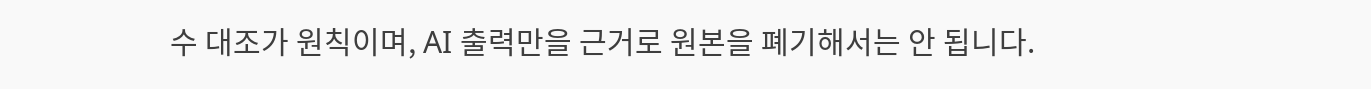수 대조가 원칙이며, AI 출력만을 근거로 원본을 폐기해서는 안 됩니다.